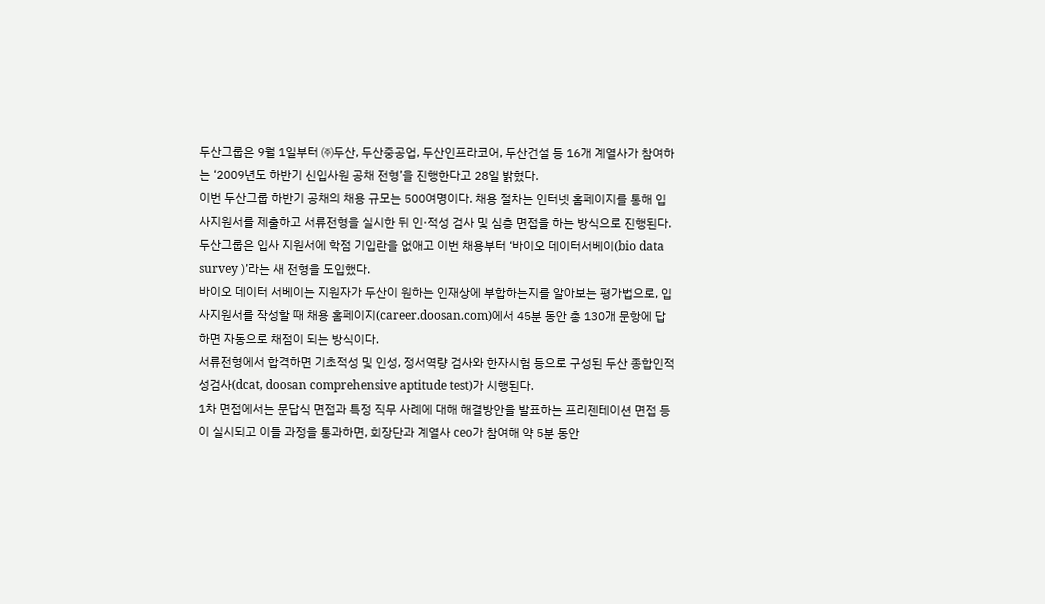두산그룹은 9월 1일부터 ㈜두산, 두산중공업, 두산인프라코어, 두산건설 등 16개 계열사가 참여하는 ‘2009년도 하반기 신입사원 공채 전형’을 진행한다고 28일 밝혔다.
이번 두산그룹 하반기 공채의 채용 규모는 500여명이다. 채용 절차는 인터넷 홈페이지를 통해 입사지원서를 제출하고 서류전형을 실시한 뒤 인·적성 검사 및 심층 면접을 하는 방식으로 진행된다.
두산그룹은 입사 지원서에 학점 기입란을 없애고 이번 채용부터 ‘바이오 데이터서베이(bio data survey )’라는 새 전형을 도입했다.
바이오 데이터 서베이는 지원자가 두산이 원하는 인재상에 부합하는지를 알아보는 평가법으로, 입사지원서를 작성할 때 채용 홈페이지(career.doosan.com)에서 45분 동안 총 130개 문항에 답하면 자동으로 채점이 되는 방식이다.
서류전형에서 합격하면 기초적성 및 인성, 정서역량 검사와 한자시험 등으로 구성된 두산 종합인적성검사(dcat, doosan comprehensive aptitude test)가 시행된다.
1차 면접에서는 문답식 면접과 특정 직무 사례에 대해 해결방안을 발표하는 프리젠테이션 면접 등이 실시되고 이들 과정을 통과하면, 회장단과 계열사 ceo가 참여해 약 5분 동안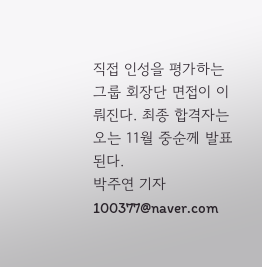직접 인성을 평가하는 그룹 회장단 면접이 이뤄진다. 최종 합격자는 오는 11월 중순께 발표된다.
박주연 기자 100377@naver.com